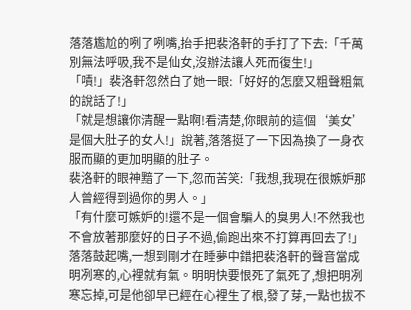落落尷尬的咧了咧嘴,抬手把裴洛軒的手打了下去:「千萬別無法呼吸,我不是仙女,沒辦法讓人死而復生!」
「嘖!」裴洛軒忽然白了她一眼:「好好的怎麼又粗聲粗氣的說話了!」
「就是想讓你清醒一點啊!看清楚,你眼前的這個‘美女’是個大肚子的女人!」說著,落落挺了一下因為換了一身衣服而顯的更加明顯的肚子。
裴洛軒的眼神黯了一下,忽而苦笑:「我想,我現在很嫉妒那人曾經得到過你的男人。」
「有什麼可嫉妒的!還不是一個會騙人的臭男人!不然我也不會放著那麼好的日子不過,偷跑出來不打算再回去了!」落落鼓起嘴,一想到剛才在睡夢中錯把裴洛軒的聲音當成明冽寒的,心裡就有氣。明明快要恨死了氣死了,想把明冽寒忘掉,可是他卻早已經在心裡生了根,發了芽,一點也拔不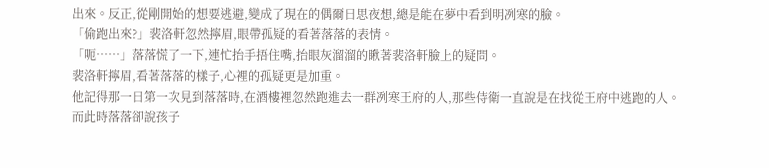出來。反正,從剛開始的想要逃避,變成了現在的偶爾日思夜想,總是能在夢中看到明冽寒的臉。
「偷跑出來?」裴洛軒忽然擰眉,眼帶孤疑的看著落落的表情。
「呃……」落落慌了一下,連忙抬手捂住嘴,抬眼灰溜溜的瞅著裴洛軒臉上的疑問。
裴洛軒擰眉,看著落落的樣子,心裡的孤疑更是加重。
他記得那一日第一次見到落落時,在酒樓裡忽然跑進去一群冽寒王府的人,那些侍衛一直說是在找從王府中逃跑的人。
而此時落落卻說孩子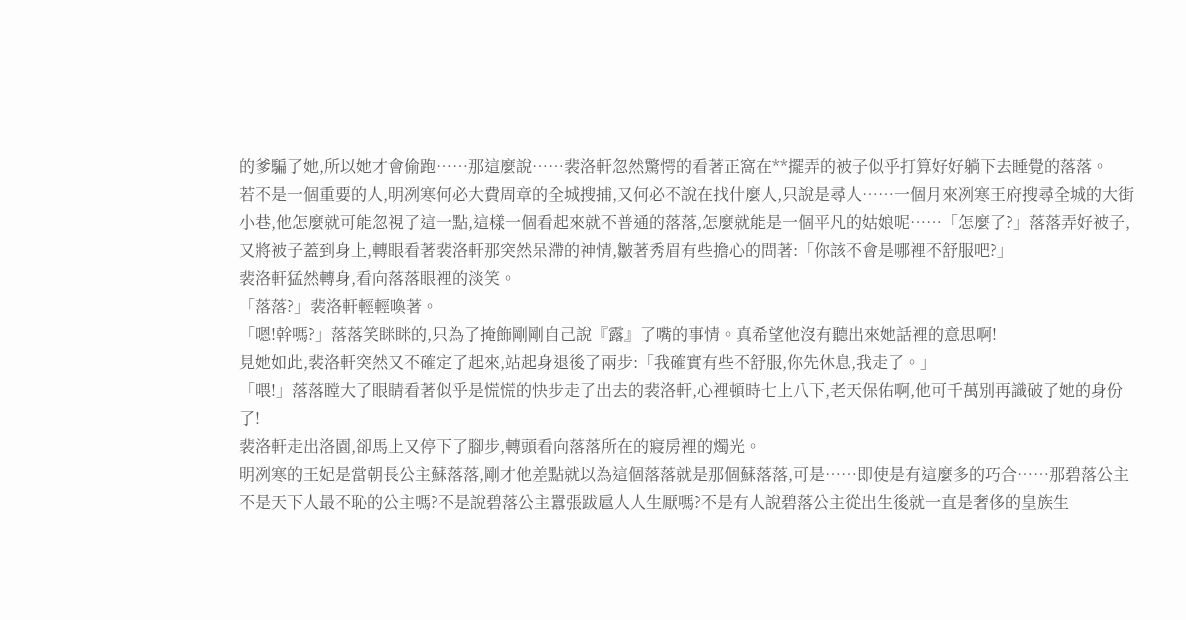的爹騙了她,所以她才會偷跑……那這麼說……裴洛軒忽然驚愕的看著正窩在**擺弄的被子似乎打算好好躺下去睡覺的落落。
若不是一個重要的人,明冽寒何必大費周章的全城搜捕,又何必不說在找什麼人,只說是尋人……一個月來冽寒王府搜尋全城的大街小巷,他怎麼就可能忽視了這一點,這樣一個看起來就不普通的落落,怎麼就能是一個平凡的姑娘呢……「怎麼了?」落落弄好被子,又將被子蓋到身上,轉眼看著裴洛軒那突然呆滯的神情,皺著秀眉有些擔心的問著:「你該不會是哪裡不舒服吧?」
裴洛軒猛然轉身,看向落落眼裡的淡笑。
「落落?」裴洛軒輕輕喚著。
「嗯!幹嗎?」落落笑眯眯的,只為了掩飾剛剛自己說『露』了嘴的事情。真希望他沒有聽出來她話裡的意思啊!
見她如此,裴洛軒突然又不確定了起來,站起身退後了兩步:「我確實有些不舒服,你先休息,我走了。」
「喂!」落落瞠大了眼睛看著似乎是慌慌的快步走了出去的裴洛軒,心裡頓時七上八下,老天保佑啊,他可千萬別再識破了她的身份了!
裴洛軒走出洛園,卻馬上又停下了腳步,轉頭看向落落所在的寢房裡的燭光。
明冽寒的王妃是當朝長公主蘇落落,剛才他差點就以為這個落落就是那個蘇落落,可是……即使是有這麼多的巧合……那碧落公主不是天下人最不恥的公主嗎?不是說碧落公主囂張跋扈人人生厭嗎?不是有人說碧落公主從出生後就一直是奢侈的皇族生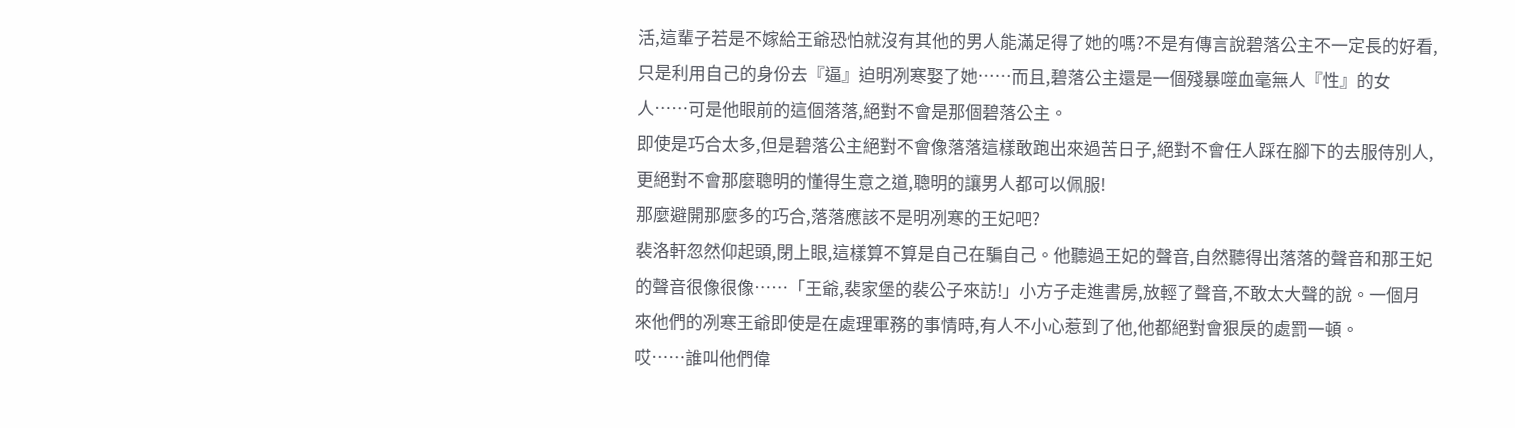活,這輩子若是不嫁給王爺恐怕就沒有其他的男人能滿足得了她的嗎?不是有傳言說碧落公主不一定長的好看,只是利用自己的身份去『逼』迫明冽寒娶了她……而且,碧落公主還是一個殘暴噬血毫無人『性』的女人……可是他眼前的這個落落,絕對不會是那個碧落公主。
即使是巧合太多,但是碧落公主絕對不會像落落這樣敢跑出來過苦日子,絕對不會任人踩在腳下的去服侍別人,更絕對不會那麼聰明的懂得生意之道,聰明的讓男人都可以佩服!
那麼避開那麼多的巧合,落落應該不是明冽寒的王妃吧?
裴洛軒忽然仰起頭,閉上眼,這樣算不算是自己在騙自己。他聽過王妃的聲音,自然聽得出落落的聲音和那王妃的聲音很像很像……「王爺,裴家堡的裴公子來訪!」小方子走進書房,放輕了聲音,不敢太大聲的說。一個月來他們的冽寒王爺即使是在處理軍務的事情時,有人不小心惹到了他,他都絕對會狠戾的處罰一頓。
哎……誰叫他們偉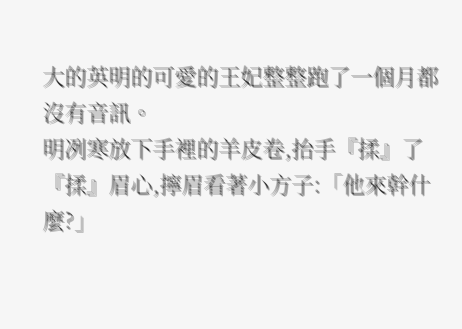大的英明的可愛的王妃整整跑了一個月都沒有音訊。
明冽寒放下手裡的羊皮卷,抬手『揉』了『揉』眉心,擰眉看著小方子:「他來幹什麼?」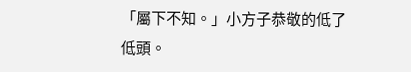「屬下不知。」小方子恭敬的低了低頭。